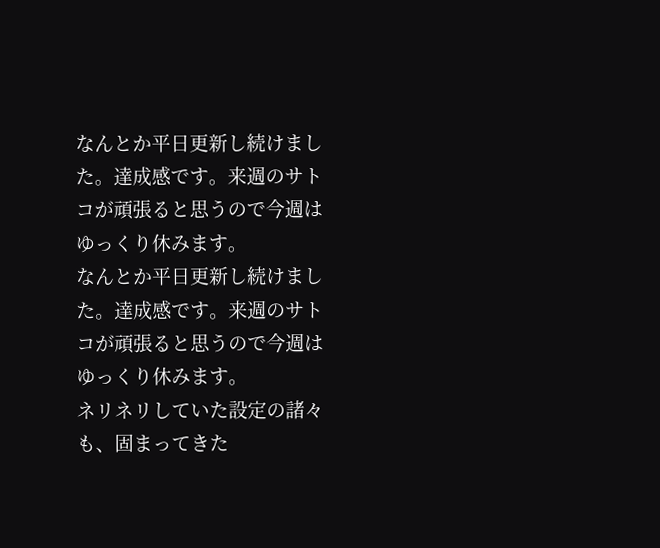なんとか平日更新し続けました。達成感です。来週のサトコが頑張ると思うので今週はゆっくり休みます。
なんとか平日更新し続けました。達成感です。来週のサトコが頑張ると思うので今週はゆっくり休みます。
ネリネリしていた設定の諸々も、固まってきた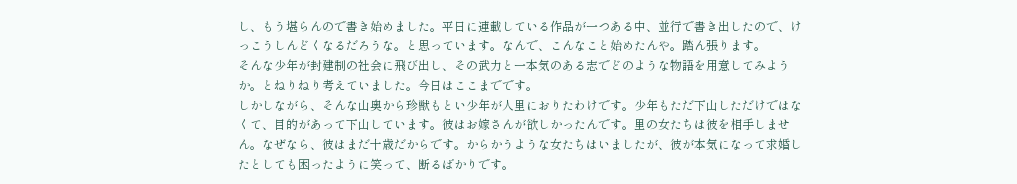し、もう堪らんので書き始めました。平日に連載している作品が一つある中、並行で書き出したので、けっこうしんどくなるだろうな。と思っています。なんで、こんなこと始めたんや。踏ん張ります。
そんな少年が封建制の社会に飛び出し、その武力と一本気のある志でどのような物語を用意してみようか。とねりねり考えていました。今日はここまでです。
しかしながら、そんな山奥から珍獣もとい少年が人里におりたわけです。少年もただ下山しただけではなくて、目的があって下山しています。彼はお嫁さんが欲しかったんです。里の女たちは彼を相手しません。なぜなら、彼はまだ十歳だからです。からかうような女たちはいましたが、彼が本気になって求婚したとしても困ったように笑って、断るばかりです。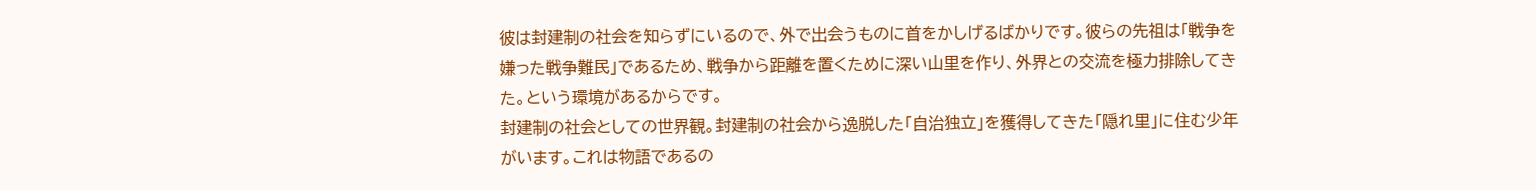彼は封建制の社会を知らずにいるので、外で出会うものに首をかしげるばかりです。彼らの先祖は「戦争を嫌った戦争難民」であるため、戦争から距離を置くために深い山里を作り、外界との交流を極力排除してきた。という環境があるからです。
封建制の社会としての世界観。封建制の社会から逸脱した「自治独立」を獲得してきた「隠れ里」に住む少年がいます。これは物語であるの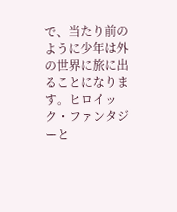で、当たり前のように少年は外の世界に旅に出ることになります。ヒロイック・ファンタジーと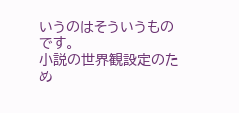いうのはそういうものです。
小説の世界観設定のため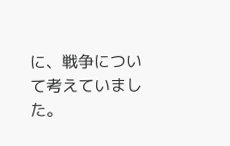に、戦争について考えていました。